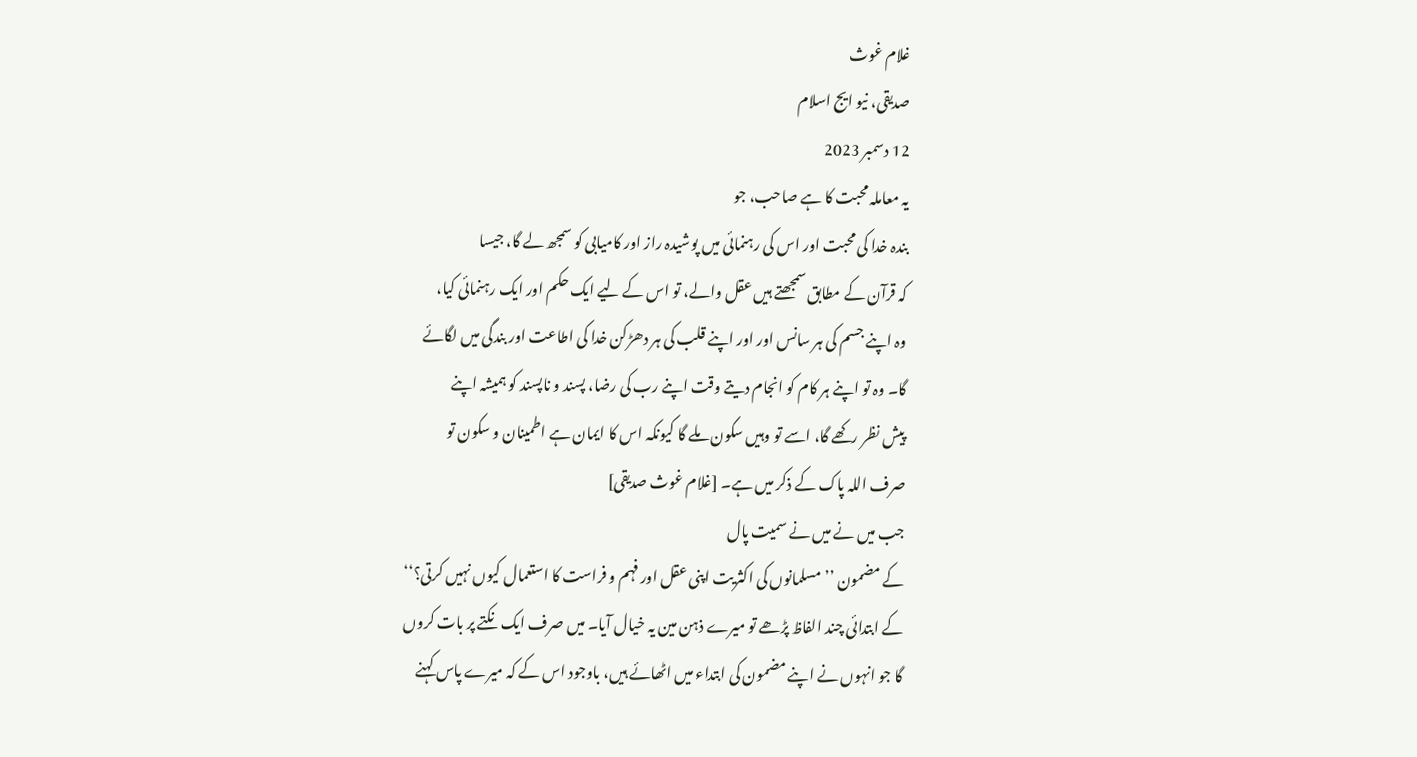غلام غوث
صدیقی، نیو ایج اسلام
12 دسمبر 2023
یہ معاملہ محبت کا ہے صاحب، جو
بندہ خدا کی محبت اور اس کی رہنمائی میں پوشیدہ راز اور کامیابی کو سمجھ لے گا، جیسا
کہ قرآن کے مطابق سمجھتے ہیں عقل والے، تو اس کے لیے ایک حکم اور ایک رہنمائی کیا،
وہ اپنے جسم کی ہر سانس اور اور اپنے قلب کی ہر دھڑکن خدا کی اطاعت اور بندگی میں لگائے
گا۔ وہ تو اپنے ہر کام کو انجام دیتے وقت اپنے رب کی رضا، پسند و ناپسند کو ہمیشہ اپنے
پیش نظر رکھے گا، اسے تو وہیں سکون ملے گا کیونکہ اس کا ایمان ہے اطمینان و سکون تو
صرف اللہ پاک کے ذکر میں ہے۔ [غلام غوث صدیقی]
جب میں نے میں نے سمیت پال
کے مضمون ’’مسلمانوں کی اکثریت اپنی عقل اور فہم و فراست کا استعمال کیوں نہیں کرتی؟‘‘
کے ابتدائی چند الفاظ پڑھے تو میرے ذہن مین یہ خیال آیا۔ میں صرف ایک نکتے پر بات کروں
گا جو انہوں نے اپنے مضمون کی ابتداء میں اٹھائے ہیں، باوجود اس کے کہ میرے پاس کہنے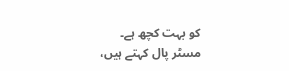کو بہت کچھ ہے۔
مسٹر پال کہتے ہیں،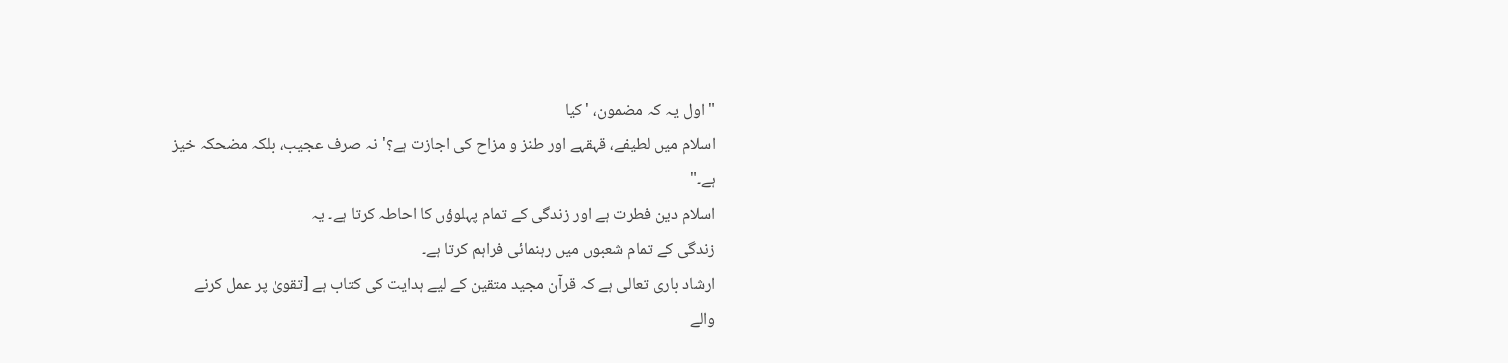"اول یہ کہ مضمون، 'کیا
اسلام میں لطیفے، قہقہے اور طنز و مزاح کی اجازت ہے؟' نہ صرف عجیب، بلکہ مضحکہ خیز
ہے۔"
اسلام دین فطرت ہے اور زندگی کے تمام پہلوؤں کا احاطہ کرتا ہے۔ یہ
زندگی کے تمام شعبوں میں رہنمائی فراہم کرتا ہے۔
ارشاد باری تعالی ہے کہ قرآن مجید متقین کے لیے ہدایت کی کتاب ہے [تقویٰ پر عمل کرنے
والے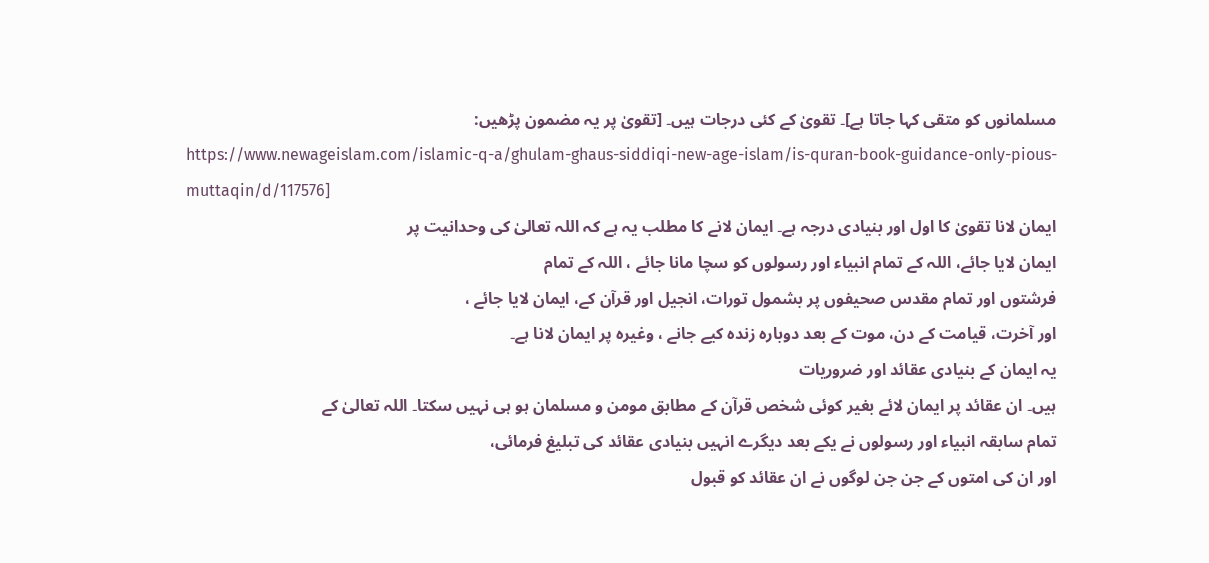مسلمانوں کو متقی کہا جاتا ہے]۔ تقویٰ کے کئی درجات ہیں۔ [تقویٰ پر یہ مضمون پڑھیں:
https://www.newageislam.com/islamic-q-a/ghulam-ghaus-siddiqi-new-age-islam/is-quran-book-guidance-only-pious-muttaqin/d/117576]
ایمان لانا تقویٰ کا اول اور بنیادی درجہ ہے۔ ایمان لانے کا مطلب یہ ہے کہ اللہ تعالیٰ کی وحدانیت پر
ایمان لایا جائے، اللہ کے تمام انبیاء اور رسولوں کو سچا مانا جائے ، اللہ کے تمام
فرشتوں اور تمام مقدس صحیفوں پر بشمول تورات، انجیل اور قرآن کے، ایمان لایا جائے ،
اور آخرت، قیامت کے دن، موت کے بعد دوبارہ زندہ کیے جانے ، وغیرہ پر ایمان لانا ہے۔
یہ ایمان کے بنیادی عقائد اور ضروریات
ہیں۔ ان عقائد پر ایمان لائے بغیر کوئی شخص قرآن کے مطابق مومن و مسلمان ہو ہی نہیں سکتا۔ اللہ تعالیٰ کے
تمام سابقہ انبیاء اور رسولوں نے یکے بعد دیگرے انہیں بنیادی عقائد کی تبلیغ فرمائی،
اور ان کی امتوں کے جن جن لوگوں نے ان عقائد کو قبول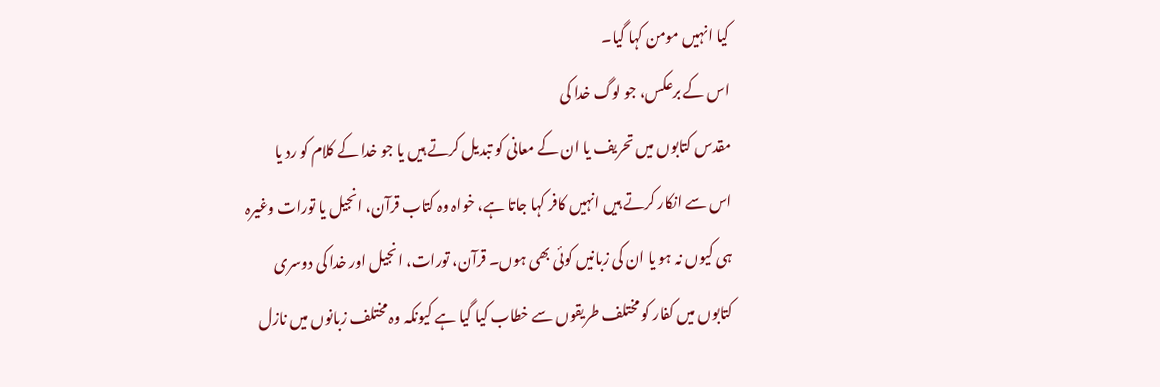کیا انہیں مومن کہا گیا۔
اس کے برعکس، جو لوگ خدا کی
مقدس کتابوں میں تحریف یا ان کے معانی کو تبدیل کرتے ہیں یا جو خدا کے کلام کو رد یا
اس سے انکار کرتے ہیں انہیں کافر کہا جاتا ہے، خواہ وہ کتاب قرآن، انجیل یا تورات وغیرہ
ہی کیوں نہ ہو یا ان کی زبانیں کوئی بھی ہوں۔ قرآن، تورات، انجیل اور خدا کی دوسری
کتابوں میں کفار کو مختلف طریقوں سے خطاب کیا گیا ہے کیونکہ وہ مختلف زبانوں میں نازل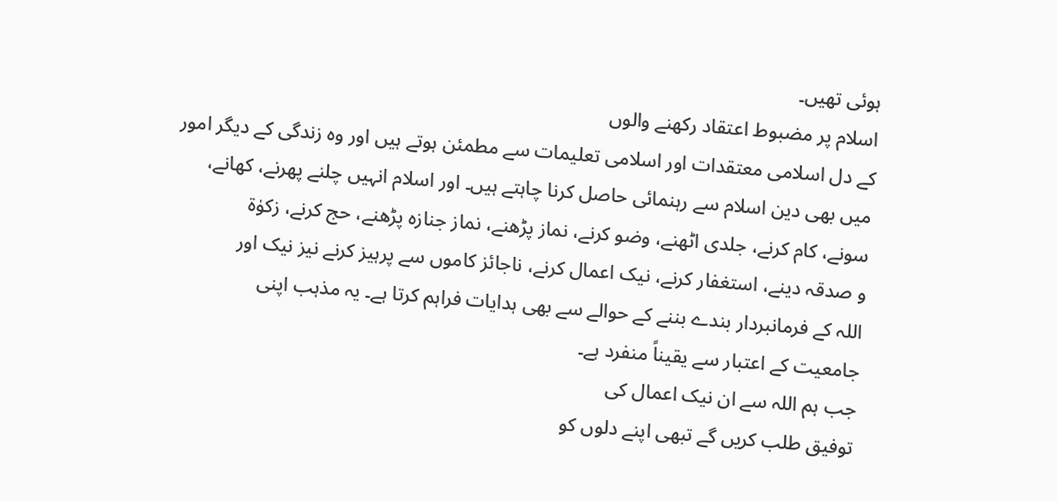ہوئی تھیں۔
اسلام پر مضبوط اعتقاد رکھنے والوں
کے دل اسلامی معتقدات اور اسلامی تعلیمات سے مطمئن ہوتے ہیں اور وہ زندگی کے دیگر امور
میں بھی دین اسلام سے رہنمائی حاصل کرنا چاہتے ہیں۔ اور اسلام انہیں چلنے پھرنے، کھانے،
سونے، کام کرنے، جلدی اٹھنے، وضو کرنے، نماز پڑھنے، نماز جنازہ پڑھنے، حج کرنے، زکوٰۃ
و صدقہ دینے، استغفار کرنے، نیک اعمال کرنے، ناجائز کاموں سے پرہیز کرنے نیز نیک اور
اللہ کے فرمانبردار بندے بننے کے حوالے سے بھی ہدایات فراہم کرتا ہے۔ یہ مذہب اپنی
جامعیت کے اعتبار سے یقیناً منفرد ہے۔
جب ہم اللہ سے ان نیک اعمال کی
توفیق طلب کریں گے تبھی اپنے دلوں کو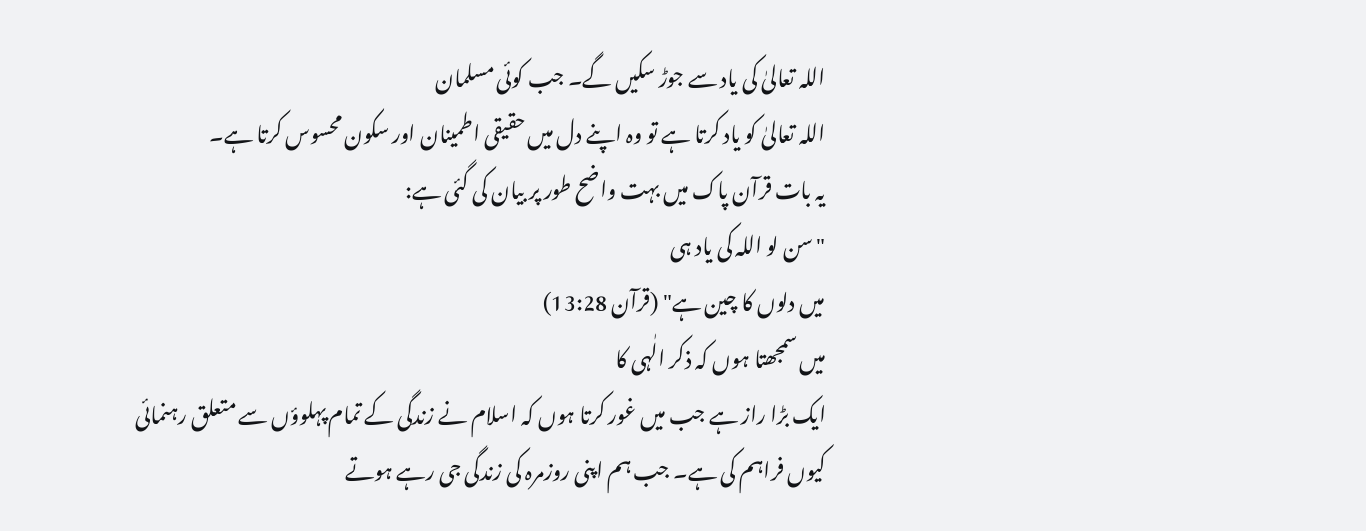اللہ تعالیٰ کی یاد سے جوڑ سکیں گے۔ جب کوئی مسلمان
اللہ تعالیٰ کو یاد کرتا ہے تو وہ اپنے دل میں حقیقی اطمینان اور سکون محسوس کرتا ہے۔
یہ بات قرآن پاک میں بہت واضح طور پر بیان کی گئی ہے:
"سن لو اللہ کی یاد ہی
میں دلوں کا چین ہے" (قرآن 13:28)
میں سمجھتا ہوں کہ ذکر الٰہی کا
ایک بڑا راز ہے جب میں غور کرتا ہوں کہ اسلام نے زندگی کے تمام پہلوؤں سے متعلق رہنمائی
کیوں فراہم کی ہے۔ جب ہم اپنی روزمرہ کی زندگی جی رہے ہوتے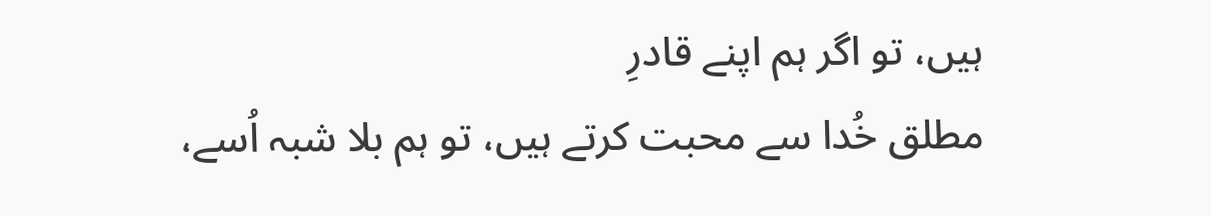ہیں، تو اگر ہم اپنے قادرِ
مطلق خُدا سے محبت کرتے ہیں، تو ہم بلا شبہ اُسے،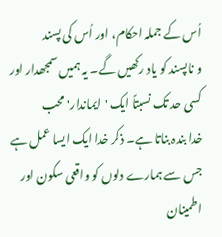اُس کے جملہ احکام، اور اُس کی پسند
و ناپسند کو یاد رکھیں گے۔ یہ ہمیں سمجھدار اور کسی حد تک نسبتاً ایک 'ایماندار' محب
خدا بندہ بناتا ہے۔ ذکر خدا ایک ایسا عمل ہے جس سے ہمارے دلوں کو واقعی سکون اور اطمینان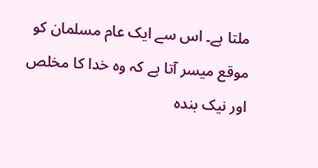ملتا ہے۔ اس سے ایک عام مسلمان کو موقع میسر آتا ہے کہ وہ خدا کا مخلص اور نیک بندہ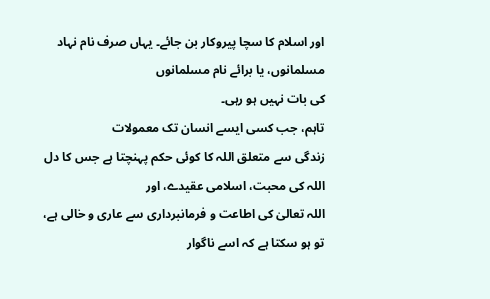اور اسلام کا سچا پیروکار بن جائے۔ یہاں صرف نام نہاد مسلمانوں، یا برائے نام مسلمانوں
کی بات نہیں ہو رہی۔
تاہم، جب کسی ایسے انسان تک معمولات
زندگی سے متعلق اللہ کا کوئی حکم پہنچتا ہے جس کا دل اللہ کی محبت، اسلامی عقیدے، اور
اللہ تعالیٰ کی اطاعت و فرمانبرداری سے عاری و خالی ہے، تو ہو سکتا ہے کہ اسے ناگوار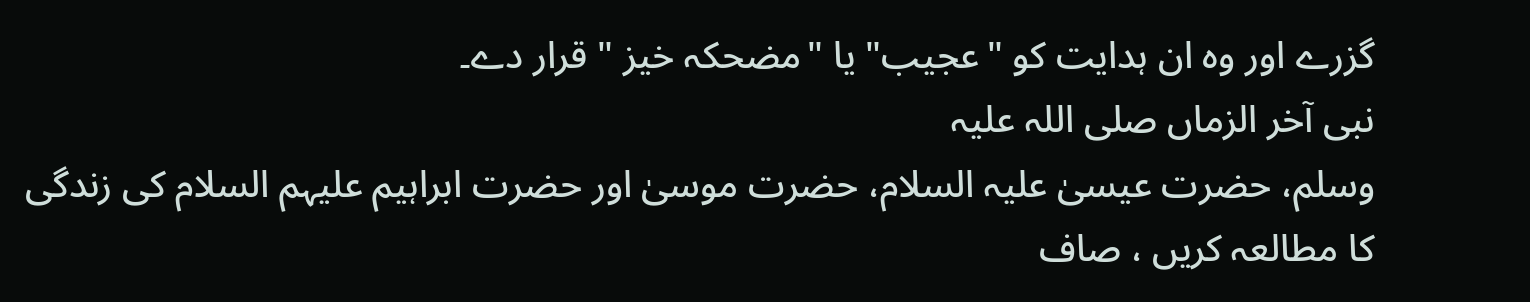گزرے اور وہ ان ہدایت کو "عجیب" یا "مضحکہ خیز " قرار دے۔
نبی آخر الزماں صلی اللہ علیہ
وسلم، حضرت عیسیٰ علیہ السلام، حضرت موسیٰ اور حضرت ابراہیم علیہم السلام کی زندگی
کا مطالعہ کریں ، صاف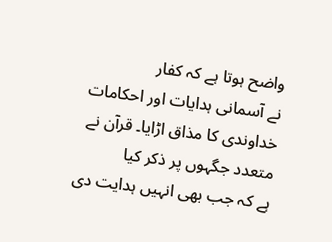واضح ہوتا ہے کہ کفار
نے آسمانی ہدایات اور احکامات خداوندی کا مذاق اڑایا۔ قرآن نے متعدد جگہوں پر ذکر کیا
ہے کہ جب بھی انہیں ہدایت دی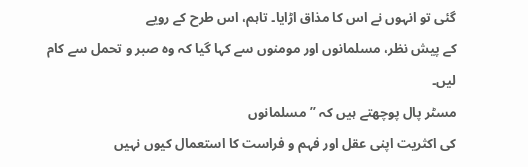گئی تو انہوں نے اس کا مذاق اڑایا۔ تاہم، اس طرح کے رویے
کے پیش نظر، مسلمانوں اور مومنوں سے کہا گیا کہ وہ صبر و تحمل سے کام لیں۔
مسٹر پال پوچھتے ہیں کہ ’’مسلمانوں
کی اکثریت اپنی عقل اور فہم و فراست کا استعمال کیوں نہیں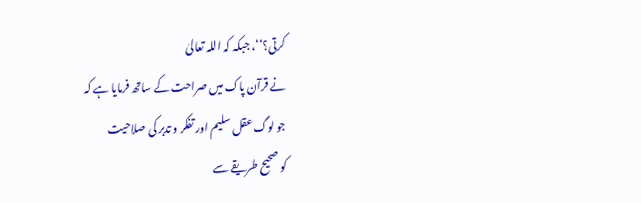کرتی؟‘‘، جبکہ کہ اللہ تعالیٰ
نے قرآن پاک میں صراحت کے ساتھ فرمایا ہے کہ
جو لوگ عقل سلیم اور تفکر و تدبر کی صلاحیت
کو صحیح طریقے سے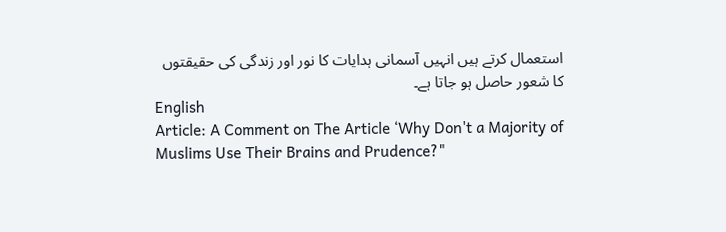استعمال کرتے ہیں انہیں آسمانی ہدایات کا نور اور زندگی کی حقیقتوں
کا شعور حاصل ہو جاتا ہے۔
English
Article: A Comment on The Article ‘Why Don't a Majority of
Muslims Use Their Brains and Prudence?"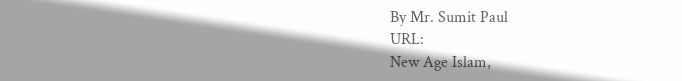By Mr. Sumit Paul
URL:
New Age Islam,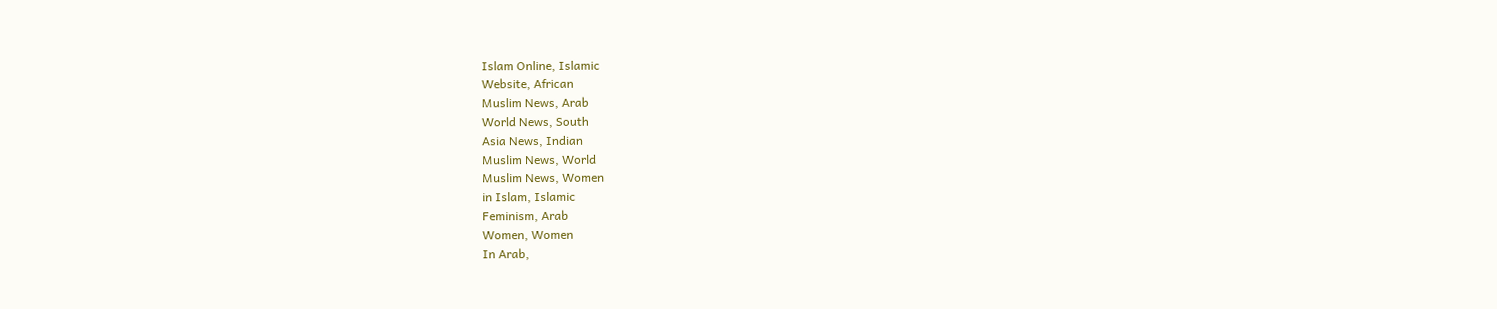Islam Online, Islamic
Website, African
Muslim News, Arab
World News, South
Asia News, Indian
Muslim News, World
Muslim News, Women
in Islam, Islamic
Feminism, Arab
Women, Women
In Arab,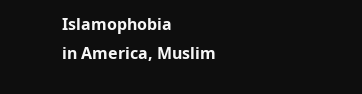Islamophobia
in America, Muslim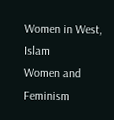Women in West, Islam
Women and Feminism